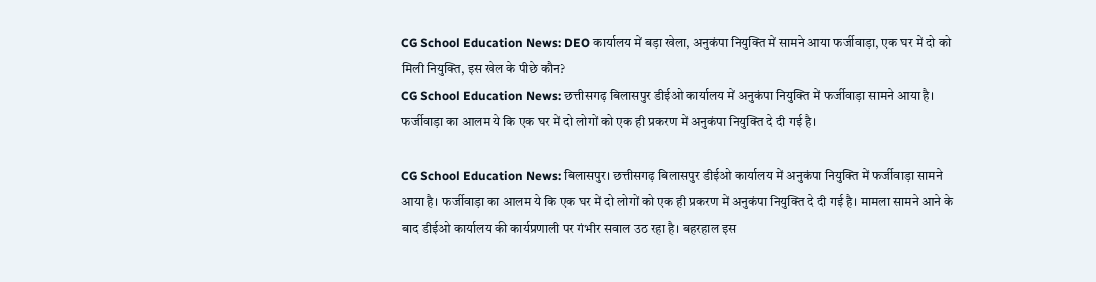CG School Education News: DEO कार्यालय में बड़ा खेला, अनुकंपा नियुक्ति में सामने आया फर्जीवाड़ा, एक घर में दो को मिली नियुक्ति, इस खेल के पीछे कौन?
CG School Education News: छत्तीसगढ़ बिलासपुर डीईओ कार्यालय में अनुकंपा नियुक्ति में फर्जीवाड़ा सामने आया है। फर्जीवाड़ा का आलम ये कि एक घर में दो लोगों को एक ही प्रकरण में अनुकंपा नियुक्ति दे दी गई है।

CG School Education News: बिलासपुर। छत्तीसगढ़ बिलासपुर डीईओ कार्यालय में अनुकंपा नियुक्ति में फर्जीवाड़ा सामने आया है। फर्जीवाड़ा का आलम ये कि एक घर में दो लोगों को एक ही प्रकरण में अनुकंपा नियुक्ति दे दी गई है। मामला सामने आने के बाद डीईओ कार्यालय की कार्यप्रणाली पर गंभीर सवाल उठ रहा है। बहरहाल इस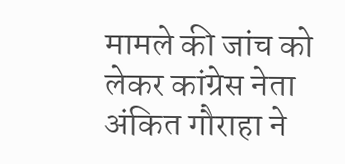मामले की जांच को लेकर कांग्रेस नेता अंकित गौराहा ने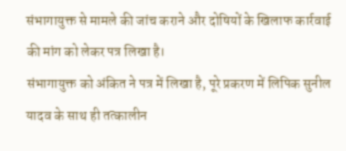संभागायुक्त से मामले की जांच कराने और दोषियों के खिलाफ कार्रवाई की मांग को लेकर पत्र लिखा है।
संभागायुक्त को अंकित ने पत्र में लिखा है, पूरे प्रकरण में लिपिक सुनील यादव के साथ ही तत्कालीन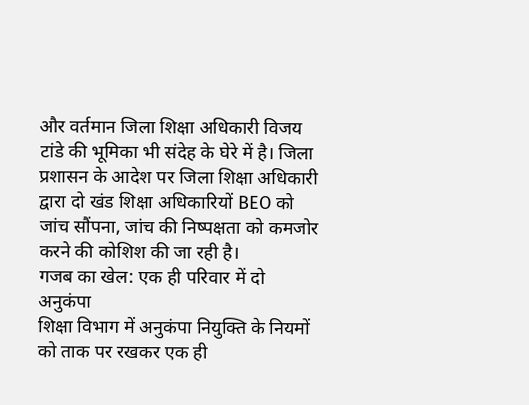और वर्तमान जिला शिक्षा अधिकारी विजय टांडे की भूमिका भी संदेह के घेरे में है। जिला प्रशासन के आदेश पर जिला शिक्षा अधिकारी द्वारा दो खंड शिक्षा अधिकारियों BEO को जांच सौंपना, जांच की निष्पक्षता को कमजोर करने की कोशिश की जा रही है।
गजब का खेल: एक ही परिवार में दो अनुकंपा
शिक्षा विभाग में अनुकंपा नियुक्ति के नियमों को ताक पर रखकर एक ही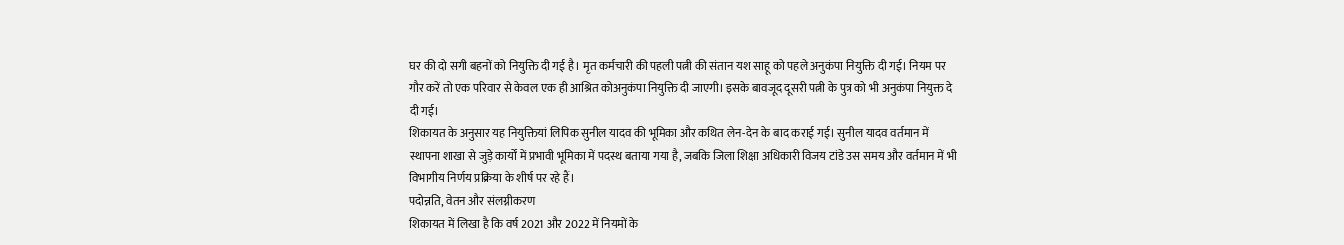घर की दो सगी बहनों को नियुक्ति दी गई है। मृत कर्मचारी की पहली पत्नी की संतान यश साहू को पहले अनुकंपा नियुक्ति दी गई। नियम पर गौर करें तो एक परिवार से केवल एक ही आश्रित कोअनुकंपा नियुक्ति दी जाएगी। इसके बावजूद दूसरी पत्नी के पुत्र को भी अनुकंपा नियुक्त दे दी गई।
शिकायत के अनुसार यह नियुक्तियां लिपिक सुनील यादव की भूमिका और कथित लेन-देन के बाद कराई गई। सुनील यादव वर्तमान में स्थापना शाखा से जुड़े कार्यों में प्रभावी भूमिका में पदस्थ बताया गया है, जबकि जिला शिक्षा अधिकारी विजय टांडे उस समय और वर्तमान में भी विभागीय निर्णय प्रक्रिया के शीर्ष पर रहे हैं।
पदोन्नति, वेतन और संलग्नीकरण
शिकायत में लिखा है कि वर्ष 2021 और 2022 में नियमों के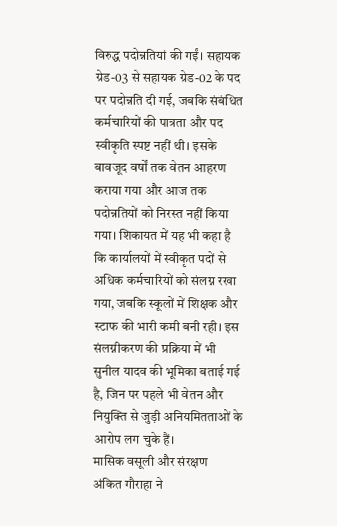विरुद्ध पदोन्नतियां की गईं। सहायक ग्रेड-03 से सहायक ग्रेड-02 के पद पर पदोन्नति दी गई, जबकि संबंधित कर्मचारियों की पात्रता और पद स्वीकृति स्पष्ट नहीं थी। इसके बावजूद वर्षों तक वेतन आहरण कराया गया और आज तक पदोन्नतियों को निरस्त नहीं किया गया। शिकायत में यह भी कहा है कि कार्यालयों में स्वीकृत पदों से अधिक कर्मचारियों को संलग्न रखा गया, जबकि स्कूलों में शिक्षक और स्टाफ की भारी कमी बनी रही। इस संलग्नीकरण की प्रक्रिया में भी सुनील यादव की भूमिका बताई गई है, जिन पर पहले भी वेतन और नियुक्ति से जुड़ी अनियमितताओं के आरोप लग चुके हैं।
मासिक वसूली और संरक्षण
अंकित गौराहा ने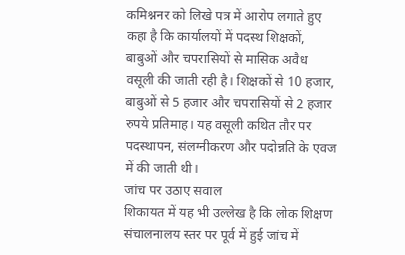कमिश्ननर को लिखे पत्र में आरोप लगाते हुए कहा है कि कार्यालयों में पदस्थ शिक्षकों, बाबुओं और चपरासियों से मासिक अवैध वसूली की जाती रही है। शिक्षकों से 10 हजार, बाबुओं से 5 हजार और चपरासियों से 2 हजार रुपये प्रतिमाह। यह वसूली कथित तौर पर पदस्थापन, संलग्नीकरण और पदोन्नति के एवज में की जाती थी।
जांच पर उठाए सवाल
शिकायत में यह भी उल्लेख है कि लोक शिक्षण संचालनालय स्तर पर पूर्व में हुई जांच में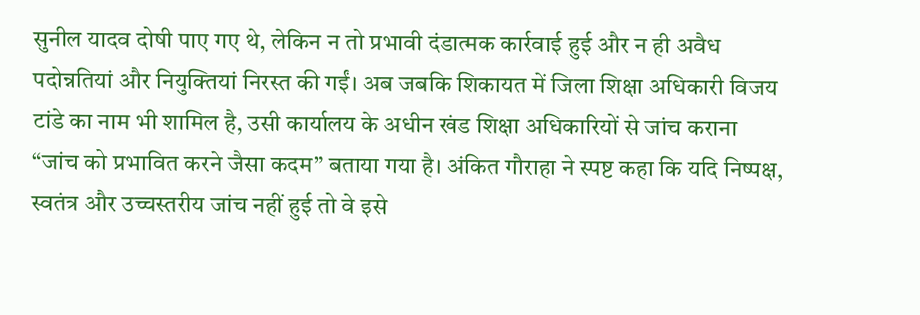सुनील यादव दोषी पाए गए थे, लेकिन न तो प्रभावी दंडात्मक कार्रवाई हुई और न ही अवैध पदोन्नतियां और नियुक्तियां निरस्त की गईं। अब जबकि शिकायत में जिला शिक्षा अधिकारी विजय टांडे का नाम भी शामिल है, उसी कार्यालय के अधीन खंड शिक्षा अधिकारियों से जांच कराना “जांच को प्रभावित करने जैसा कदम” बताया गया है। अंकित गौराहा ने स्पष्ट कहा कि यदि निष्पक्ष, स्वतंत्र और उच्चस्तरीय जांच नहीं हुई तो वे इसे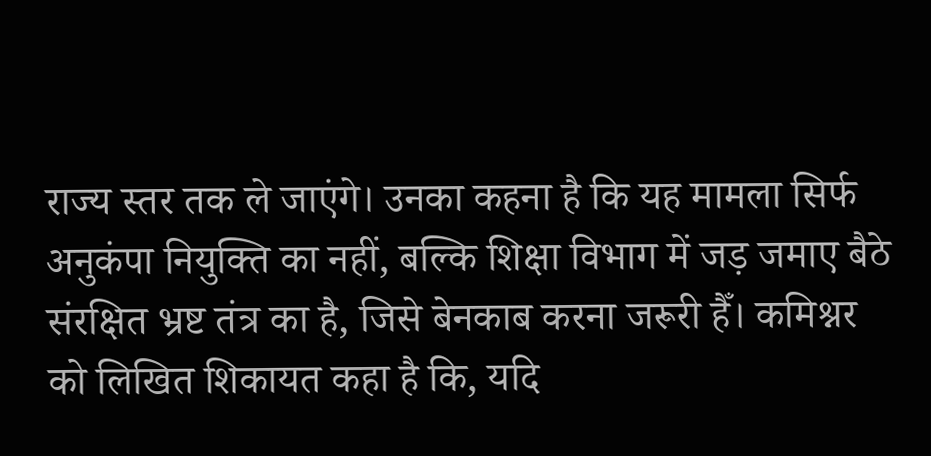राज्य स्तर तक ले जाएंगे। उनका कहना है कि यह मामला सिर्फ अनुकंपा नियुक्ति का नहीं, बल्कि शिक्षा विभाग में जड़ जमाए बैठे संरक्षित भ्रष्ट तंत्र का है, जिसे बेनकाब करना जरूरी हैँ। कमिश्नर को लिखित शिकायत कहा है कि, यदि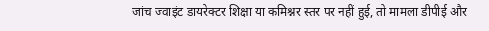जांच ज्वाइंट डायरेक्टर शिक्षा या कमिश्नर स्तर पर नहीं हुई, तो मामला डीपीई और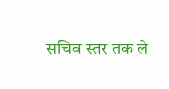सचिव स्तर तक ले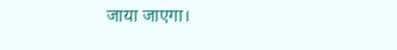जाया जाएगा।